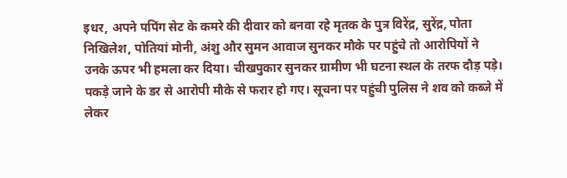इधर, अपने पपिंग सेट के कमरे की दीवार को बनवा रहे मृतक के पुत्र विरेंद्र, सुरेंद्र, पोता निखिलेश, पोतियां मोनी, अंशु और सुमन आवाज सुनकर मौके पर पहुंचे तो आरोपियों ने उनके ऊपर भी हमला कर दिया। चीखपुकार सुनकर ग्रामीण भी घटना स्थल के तरफ दौड़ पड़े। पकड़े जाने के डर से आरोपी मौके से फरार हो गए। सूचना पर पहुंची पुलिस ने शव को कब्जे में लेकर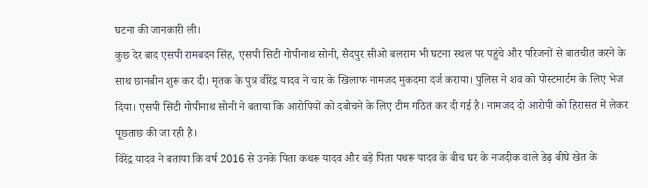घटना की जानकारी ली।
कुछ देर बाद एसपी रामबदन सिंह, एसपी सिटी गोपीनाथ सोनी, सैदपुर सीओ बलराम भी घटना स्थल पर पहुंचे और परिजनों से बातचीत करने के साथ छानबीन शुरू कर दी। मृतक के पुत्र वीरेंद्र यादव ने चार के खिलाफ नामजद मुकदमा दर्ज कराया। पुलिस ने शव को पोस्टमार्टम के लिए भेज दिया। एसपी सिटी गोपीनाथ सोनी ने बताया कि आरोपियों को दबोचने के लिए टीम गठित कर दी गई है। नामजद दो आरोपी को हिरासत में लेकर पूछताछ की जा रही है।
विरेंद्र यादव ने बताया कि वर्ष 2016 से उनके पिता कथरू यादव और बड़े पिता पथरू यादव के बीच घर के नजदीक वाले डेढ़ बीघे खेत के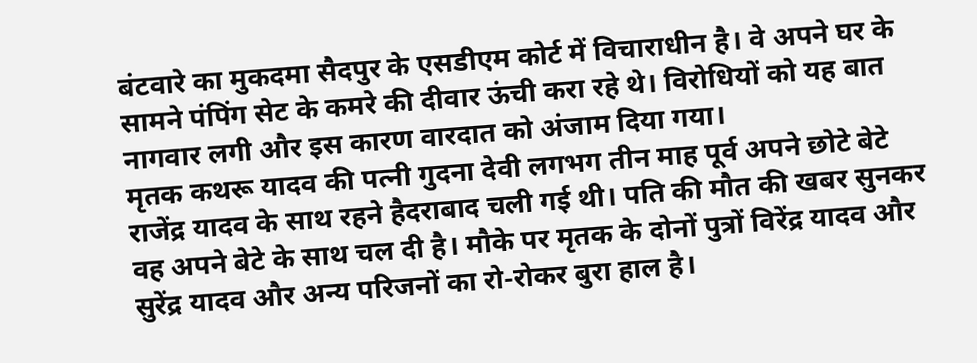बंटवारे का मुकदमा सैदपुर के एसडीएम कोर्ट में विचाराधीन है। वे अपने घर के सामने पंपिंग सेट के कमरे की दीवार ऊंची करा रहे थे। विरोधियों को यह बात नागवार लगी और इस कारण वारदात को अंजाम दिया गया।
मृतक कथरू यादव की पत्नी गुदना देवी लगभग तीन माह पूर्व अपने छोटे बेटे राजेंद्र यादव के साथ रहने हैदराबाद चली गई थी। पति की मौत की खबर सुनकर वह अपने बेटे के साथ चल दी है। मौके पर मृतक के दोनों पुत्रों विरेंद्र यादव और सुरेंद्र यादव और अन्य परिजनों का रो-रोकर बुरा हाल है।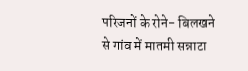परिजनों के रोने- बिलखने से गांव में मातमी सन्नाटा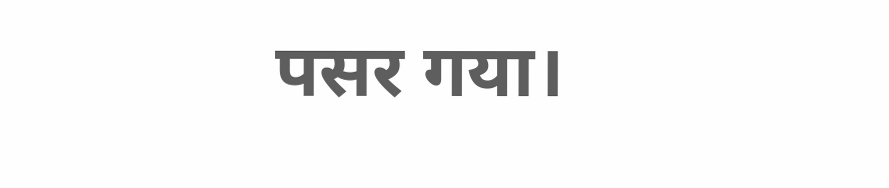पसर गया।